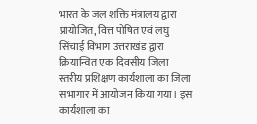भारत के जल शक्ति मंत्रालय द्वारा प्रायोजित, वित्त पोषित एवं लघु सिंचाई विभाग उत्तराखंड द्वारा क्रियान्वित एक दिवसीय जिला स्तरीय प्रशिक्षण कार्यशाला का जिला सभागार में आयोजन किया गया। इस कार्यशाला का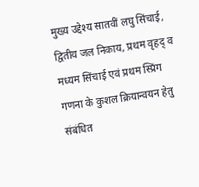मुख्य उद्देश्य सातवीं लघु सिंचाई, द्वितीय जल निकाय, प्रथम वृहद् व मध्यम सिंचाई एवं प्रथम स्प्रिंग गणना के कुशल क्रियान्वयन हेतु संबंधित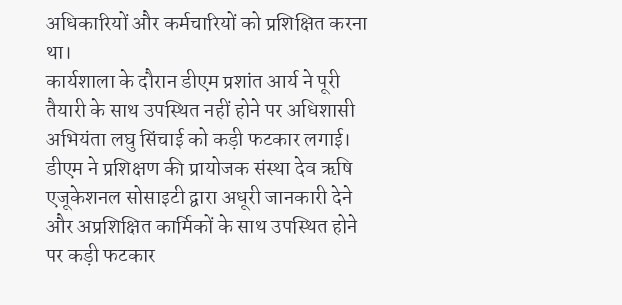अधिकारियों और कर्मचारियों को प्रशिक्षित करना था।
कार्यशाला के दौरान डीएम प्रशांत आर्य ने पूरी तैयारी के साथ उपस्थित नहीं होने पर अधिशासी अभियंता लघु सिंचाई को कड़ी फटकार लगाई। डीएम ने प्रशिक्षण की प्रायोजक संस्था देव ऋषि एजूकेशनल सोसाइटी द्वारा अधूरी जानकारी देने और अप्रशिक्षित कार्मिकों के साथ उपस्थित होने पर कड़ी फटकार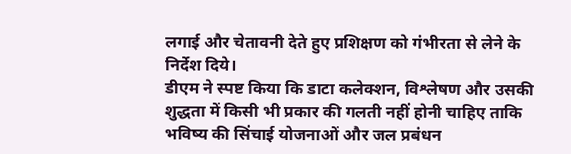लगाई और चेतावनी देते हुए प्रशिक्षण को गंभीरता से लेने के निर्देश दिये।
डीएम ने स्पष्ट किया कि डाटा कलेक्शन, विश्लेषण और उसकी शुद्धता में किसी भी प्रकार की गलती नहीं होनी चाहिए ताकि भविष्य की सिंचाई योजनाओं और जल प्रबंधन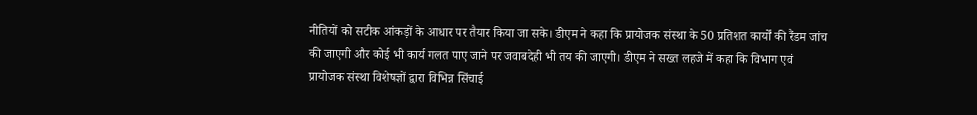नीतियों को सटीक आंकड़ों के आधार पर तैयार किया जा सके। डीएम ने कहा कि प्रायोजक संस्था के 50 प्रतिशत कार्यों की रैंडम जांच की जाएगी और कोई भी कार्य गलत पाए जाने पर जवाबदेही भी तय की जाएगी। डीएम ने सख्त लहजे में कहा कि विभाग एवं प्रायोजक संस्था विशेषज्ञों द्वारा विभिन्न सिंचाई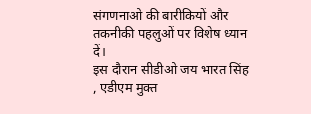संगणनाओ की बारीकियों और तकनीकी पहलुओं पर विशेष ध्यान दें।
इस दौरान सीडीओ जय भारत सिंह , एडीएम मुक्त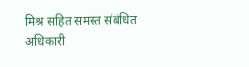मिश्र सहित समस्त संबंधित अधिकारी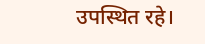उपस्थित रहे।